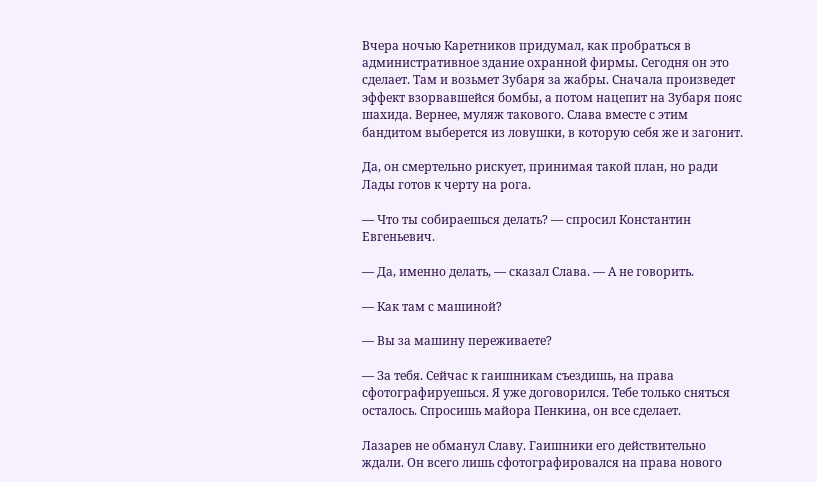Вчера ночью Каретников придумал, как пробраться в административное здание охранной фирмы. Сегодня он это сделает. Там и возьмет Зубаря за жабры. Сначала произведет эффект взорвавшейся бомбы, а потом нацепит на Зубаря пояс шахида. Вернее, муляж такового. Слава вместе с этим бандитом выберется из ловушки, в которую себя же и загонит.

Да, он смертельно рискует, принимая такой план, но ради Лады готов к черту на рога.

— Что ты собираешься делать? — спросил Константин Евгеньевич.

— Да, именно делать, — сказал Слава. — А не говорить.

— Как там с машиной?

— Вы за машину переживаете?

— За тебя. Сейчас к гаишникам съездишь, на права сфотографируешься. Я уже договорился. Тебе только сняться осталось. Спросишь майора Пенкина, он все сделает.

Лазарев не обманул Славу. Гаишники его действительно ждали. Он всего лишь сфотографировался на права нового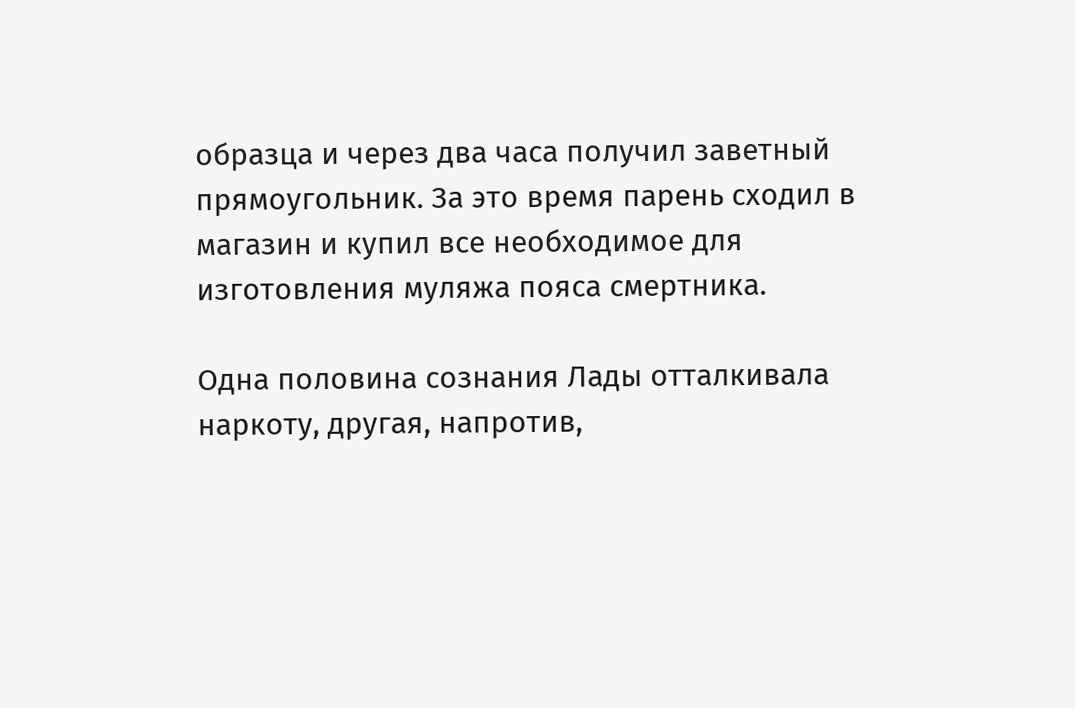образца и через два часа получил заветный прямоугольник. За это время парень сходил в магазин и купил все необходимое для изготовления муляжа пояса смертника.

Одна половина сознания Лады отталкивала наркоту, другая, напротив,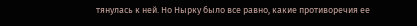тянулась к ней. Но Нырку было все равно, какие противоречия ее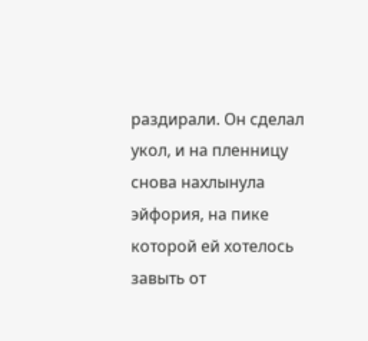раздирали. Он сделал укол, и на пленницу снова нахлынула эйфория, на пике которой ей хотелось завыть от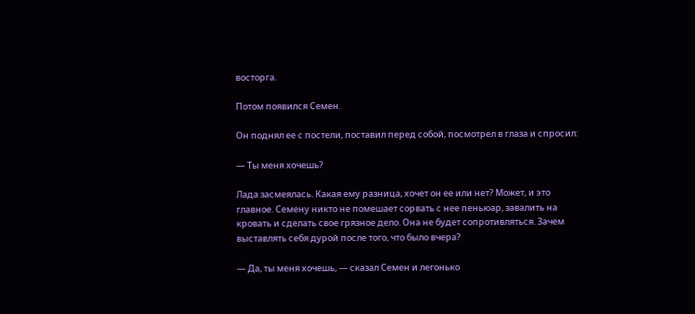восторга.

Потом появился Семен.

Он поднял ее с постели, поставил перед собой, посмотрел в глаза и спросил:

— Ты меня хочешь?

Лада засмеялась. Какая ему разница, хочет он ее или нет? Может, и это главное. Семену никто не помешает сорвать с нее пеньюар, завалить на кровать и сделать свое грязное дело. Она не будет сопротивляться. Зачем выставлять себя дурой после того, что было вчера?

— Да, ты меня хочешь, — сказал Семен и легонько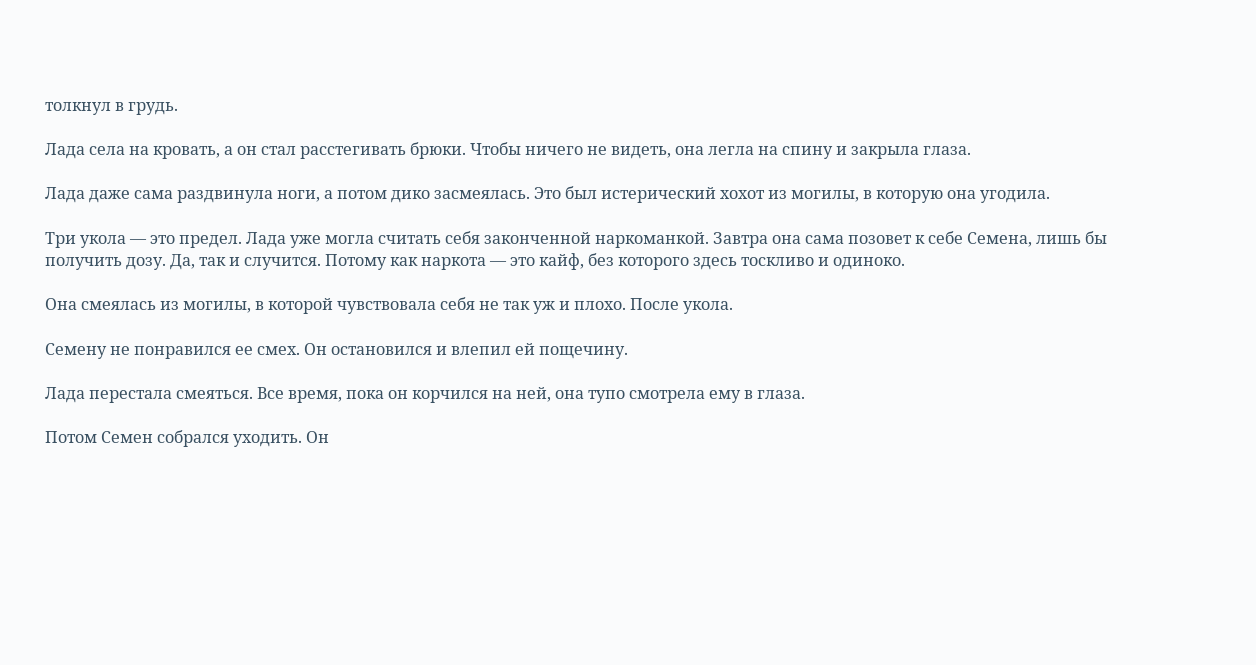толкнул в грудь.

Лада села на кровать, а он стал расстегивать брюки. Чтобы ничего не видеть, она легла на спину и закрыла глаза.

Лада даже сама раздвинула ноги, а потом дико засмеялась. Это был истерический хохот из могилы, в которую она угодила.

Три укола — это предел. Лада уже могла считать себя законченной наркоманкой. Завтра она сама позовет к себе Семена, лишь бы получить дозу. Да, так и случится. Потому как наркота — это кайф, без которого здесь тоскливо и одиноко.

Она смеялась из могилы, в которой чувствовала себя не так уж и плохо. После укола.

Семену не понравился ее смех. Он остановился и влепил ей пощечину.

Лада перестала смеяться. Все время, пока он корчился на ней, она тупо смотрела ему в глаза.

Потом Семен собрался уходить. Он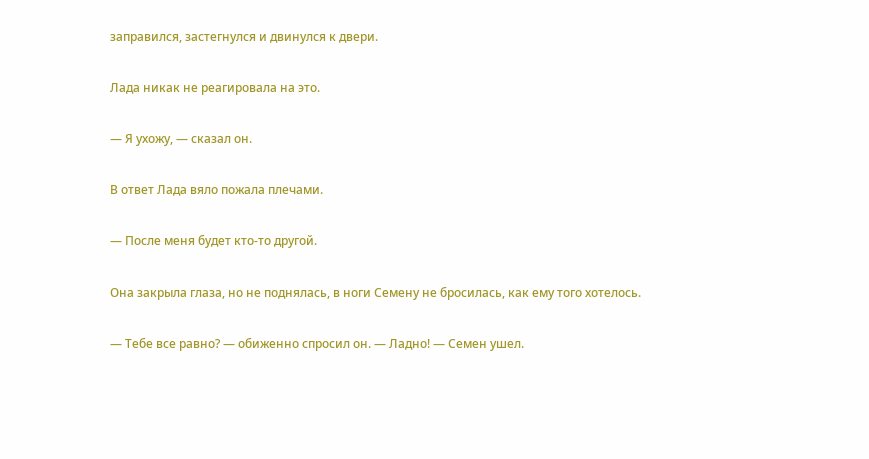заправился, застегнулся и двинулся к двери.

Лада никак не реагировала на это.

— Я ухожу, — сказал он.

В ответ Лада вяло пожала плечами.

— После меня будет кто-то другой.

Она закрыла глаза, но не поднялась, в ноги Семену не бросилась, как ему того хотелось.

— Тебе все равно? — обиженно спросил он. — Ладно! — Семен ушел.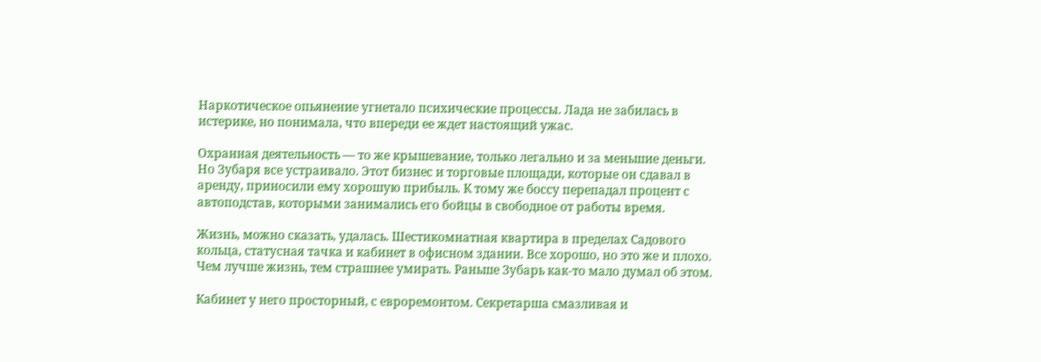Наркотическое опьянение угнетало психические процессы. Лада не забилась в истерике, но понимала, что впереди ее ждет настоящий ужас.

Охранная деятельность — то же крышевание, только легально и за меньшие деньги. Но Зубаря все устраивало. Этот бизнес и торговые площади, которые он сдавал в аренду, приносили ему хорошую прибыль. К тому же боссу перепадал процент с автоподстав, которыми занимались его бойцы в свободное от работы время.

Жизнь, можно сказать, удалась. Шестикомнатная квартира в пределах Садового кольца, статусная тачка и кабинет в офисном здании. Все хорошо, но это же и плохо. Чем лучше жизнь, тем страшнее умирать. Раньше Зубарь как-то мало думал об этом.

Кабинет у него просторный, с евроремонтом. Секретарша смазливая и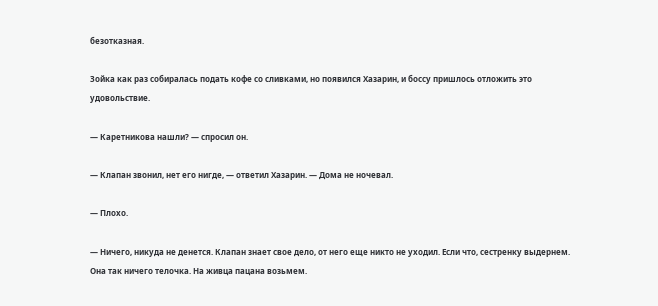безотказная.

Зойка как раз собиралась подать кофе со сливками, но появился Хазарин, и боссу пришлось отложить это удовольствие.

— Каретникова нашли? — спросил он.

— Клапан звонил, нет его нигде, — ответил Хазарин. — Дома не ночевал.

— Плохо.

— Ничего, никуда не денется. Клапан знает свое дело, от него еще никто не уходил. Если что, сестренку выдернем. Она так ничего телочка. На живца пацана возьмем.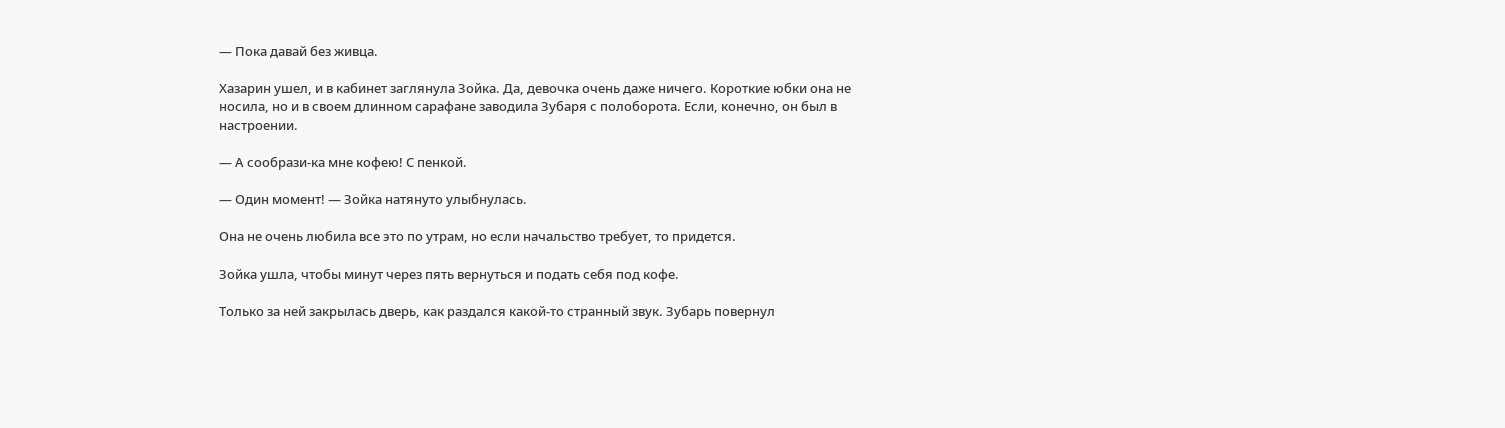— Пока давай без живца.

Хазарин ушел, и в кабинет заглянула Зойка. Да, девочка очень даже ничего. Короткие юбки она не носила, но и в своем длинном сарафане заводила Зубаря с полоборота. Если, конечно, он был в настроении.

— А сообрази-ка мне кофею! С пенкой.

— Один момент! — Зойка натянуто улыбнулась.

Она не очень любила все это по утрам, но если начальство требует, то придется.

Зойка ушла, чтобы минут через пять вернуться и подать себя под кофе.

Только за ней закрылась дверь, как раздался какой-то странный звук. Зубарь повернул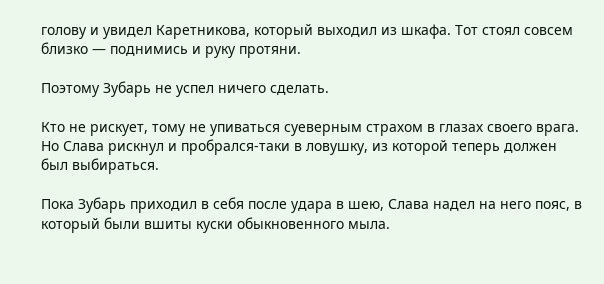голову и увидел Каретникова, который выходил из шкафа. Тот стоял совсем близко — поднимись и руку протяни.

Поэтому Зубарь не успел ничего сделать.

Кто не рискует, тому не упиваться суеверным страхом в глазах своего врага. Но Слава рискнул и пробрался-таки в ловушку, из которой теперь должен был выбираться.

Пока Зубарь приходил в себя после удара в шею, Слава надел на него пояс, в который были вшиты куски обыкновенного мыла.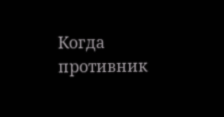Когда противник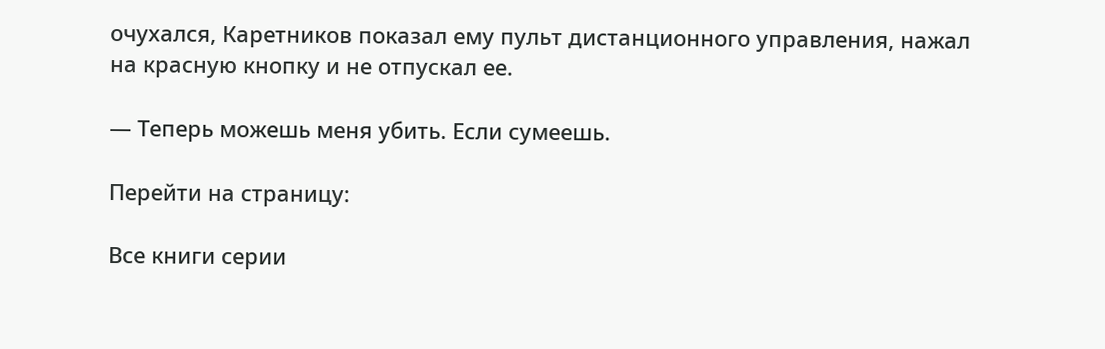очухался, Каретников показал ему пульт дистанционного управления, нажал на красную кнопку и не отпускал ее.

— Теперь можешь меня убить. Если сумеешь.

Перейти на страницу:

Все книги серии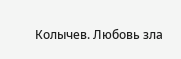Колычев. Любовь зла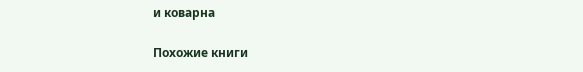и коварна

Похожие книги